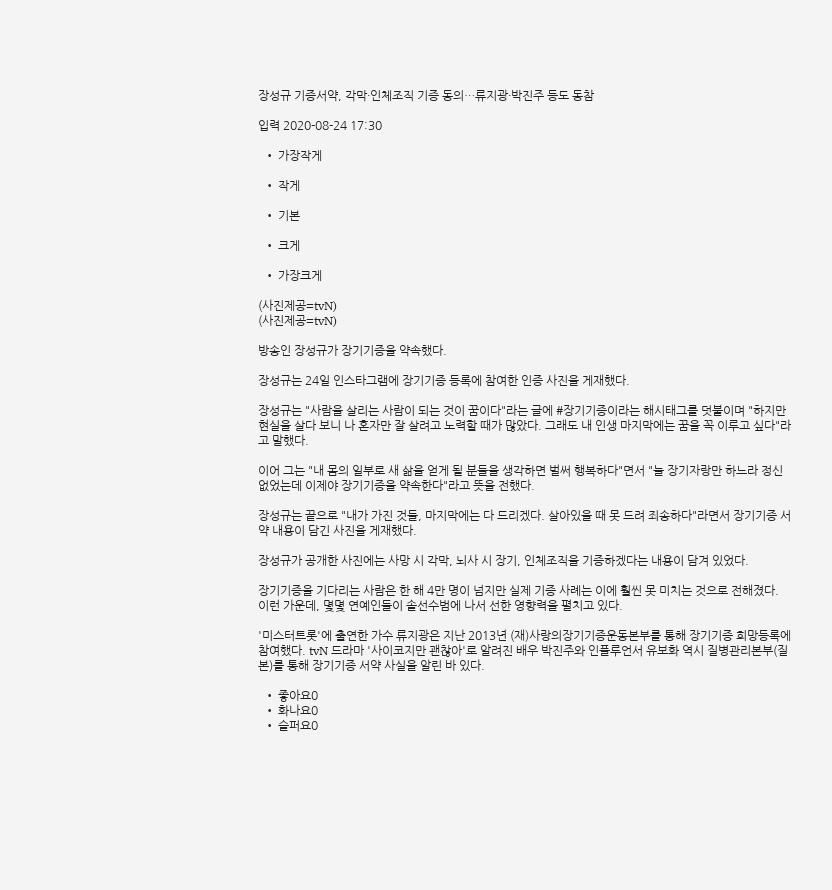장성규 기증서약, 각막·인체조직 기증 동의…류지광·박진주 등도 동참

입력 2020-08-24 17:30

  • 가장작게

  • 작게

  • 기본

  • 크게

  • 가장크게

(사진제공=tvN)
(사진제공=tvN)

방송인 장성규가 장기기증을 약속했다.

장성규는 24일 인스타그램에 장기기증 등록에 참여한 인증 사진을 게재했다.

장성규는 "사람을 살리는 사람이 되는 것이 꿈이다"라는 글에 #장기기증이라는 해시태그를 덧붙이며 "하지만 현실을 살다 보니 나 혼자만 잘 살려고 노력할 때가 많았다. 그래도 내 인생 마지막에는 꿈을 꼭 이루고 싶다"라고 말했다.

이어 그는 "내 몸의 일부로 새 삶을 얻게 될 분들을 생각하면 벌써 행복하다"면서 "늘 장기자랑만 하느라 정신없었는데 이제야 장기기증을 약속한다"라고 뜻을 전했다.

장성규는 끝으로 "내가 가진 것들, 마지막에는 다 드리겠다. 살아있을 때 못 드려 죄송하다"라면서 장기기증 서약 내용이 담긴 사진을 게재했다.

장성규가 공개한 사진에는 사망 시 각막, 뇌사 시 장기, 인체조직을 기증하겠다는 내용이 담겨 있었다.

장기기증을 기다리는 사람은 한 해 4만 명이 넘지만 실제 기증 사례는 이에 훨씬 못 미치는 것으로 전해졌다. 이런 가운데, 몇몇 연예인들이 솔선수범에 나서 선한 영향력을 펼치고 있다.

'미스터트롯'에 출연한 가수 류지광은 지난 2013년 (재)사랑의장기기증운동본부를 통해 장기기증 희망등록에 참여했다. tvN 드라마 '사이코지만 괜찮아'로 알려진 배우 박진주와 인플루언서 유보화 역시 질병관리본부(질본)를 통해 장기기증 서약 사실을 알린 바 있다.

  • 좋아요0
  • 화나요0
  • 슬퍼요0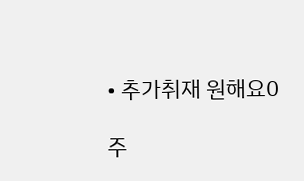• 추가취재 원해요0

주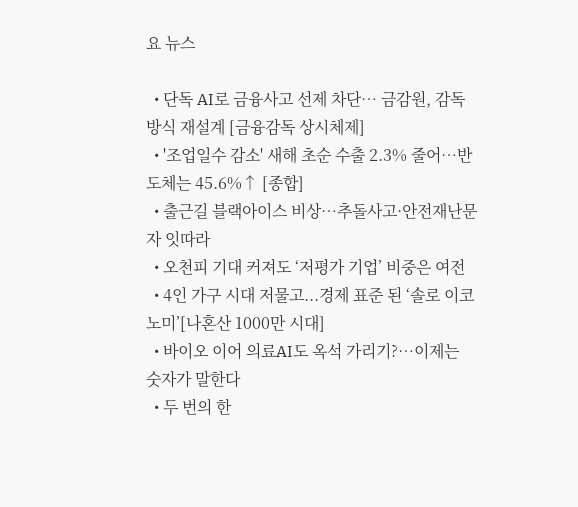요 뉴스

  • 단독 AI로 금융사고 선제 차단… 금감원, 감독 방식 재설계 [금융감독 상시체제]
  • '조업일수 감소' 새해 초순 수출 2.3% 줄어⋯반도체는 45.6%↑ [종합]
  • 출근길 블랙아이스 비상…추돌사고·안전재난문자 잇따라
  • 오천피 기대 커져도 ‘저평가 기업’ 비중은 여전
  • 4인 가구 시대 저물고...경제 표준 된 ‘솔로 이코노미’[나혼산 1000만 시대]
  • 바이오 이어 의료AI도 옥석 가리기?…이제는 숫자가 말한다
  • 두 번의 한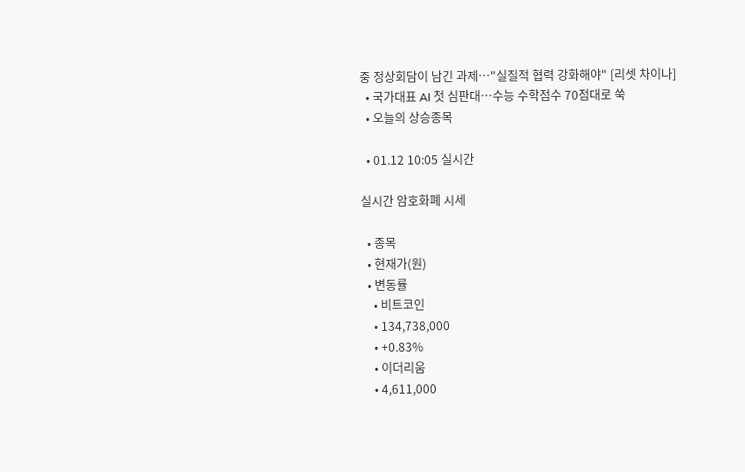중 정상회담이 남긴 과제⋯"실질적 협력 강화해야" [리셋 차이나]
  • 국가대표 AI 첫 심판대…수능 수학점수 70점대로 쑥
  • 오늘의 상승종목

  • 01.12 10:05 실시간

실시간 암호화폐 시세

  • 종목
  • 현재가(원)
  • 변동률
    • 비트코인
    • 134,738,000
    • +0.83%
    • 이더리움
    • 4,611,000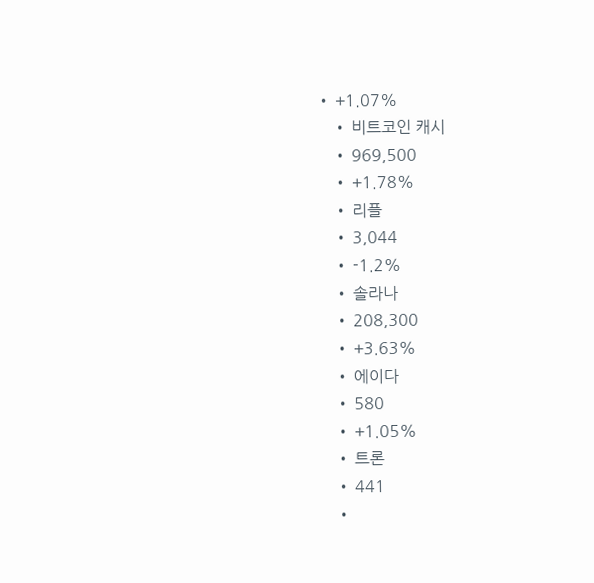• +1.07%
    • 비트코인 캐시
    • 969,500
    • +1.78%
    • 리플
    • 3,044
    • -1.2%
    • 솔라나
    • 208,300
    • +3.63%
    • 에이다
    • 580
    • +1.05%
    • 트론
    • 441
    •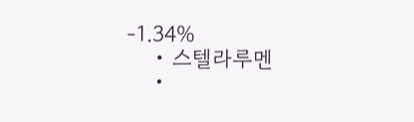-1.34%
    • 스텔라루멘
    •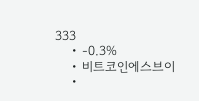333
    • -0.3%
    • 비트코인에스브이
    •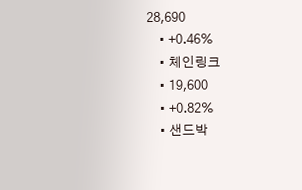28,690
    • +0.46%
    • 체인링크
    • 19,600
    • +0.82%
    • 샌드박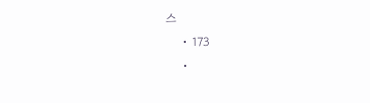스
    • 173
    •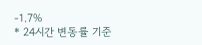-1.7%
* 24시간 변동률 기준